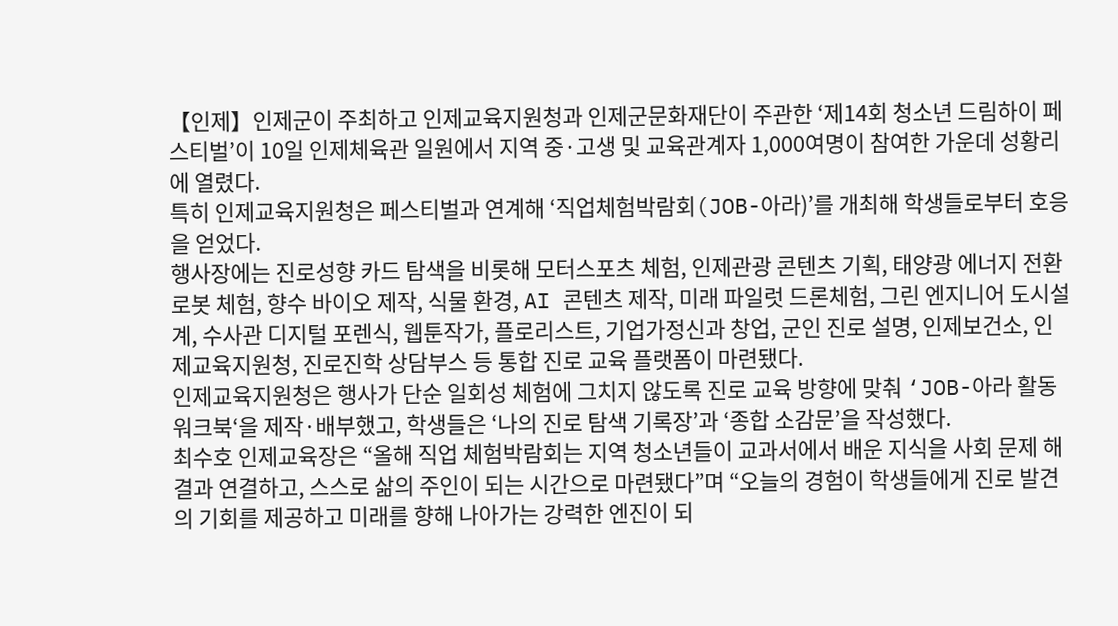【인제】인제군이 주최하고 인제교육지원청과 인제군문화재단이 주관한 ‘제14회 청소년 드림하이 페스티벌’이 10일 인제체육관 일원에서 지역 중·고생 및 교육관계자 1,000여명이 참여한 가운데 성황리에 열렸다.
특히 인제교육지원청은 페스티벌과 연계해 ‘직업체험박람회(JOB-아라)’를 개최해 학생들로부터 호응을 얻었다.
행사장에는 진로성향 카드 탐색을 비롯해 모터스포츠 체험, 인제관광 콘텐츠 기획, 태양광 에너지 전환로봇 체험, 향수 바이오 제작, 식물 환경, AI 콘텐츠 제작, 미래 파일럿 드론체험, 그린 엔지니어 도시설계, 수사관 디지털 포렌식, 웹툰작가, 플로리스트, 기업가정신과 창업, 군인 진로 설명, 인제보건소, 인제교육지원청, 진로진학 상담부스 등 통합 진로 교육 플랫폼이 마련됐다.
인제교육지원청은 행사가 단순 일회성 체험에 그치지 않도록 진로 교육 방향에 맞춰 ‘JOB-아라 활동 워크북‘을 제작·배부했고, 학생들은 ‘나의 진로 탐색 기록장’과 ‘종합 소감문’을 작성했다.
최수호 인제교육장은 “올해 직업 체험박람회는 지역 청소년들이 교과서에서 배운 지식을 사회 문제 해결과 연결하고, 스스로 삶의 주인이 되는 시간으로 마련됐다”며 “오늘의 경험이 학생들에게 진로 발견의 기회를 제공하고 미래를 향해 나아가는 강력한 엔진이 되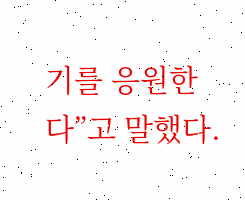기를 응원한다”고 말했다.